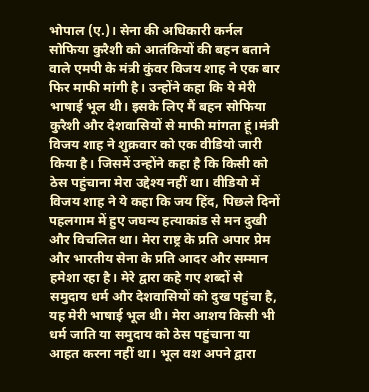भोपाल (ए.)। सेना की अधिकारी कर्नल सोफिया कुरैशी को आतंकियों की बहन बताने वाले एमपी के मंत्री कुंवर विजय शाह ने एक बार फिर माफी मांगी है। उन्होंने कहा कि ये मेरी भाषाई भूल थी। इसके लिए मैं बहन सोफिया कुरैशी और देशवासियों से माफी मांगता हूं।मंत्री विजय शाह ने शुक्रवार को एक वीडियो जारी किया है। जिसमें उन्होंने कहा है कि किसी को ठेस पहुंचाना मेरा उद्देश्य नहीं था। वीडियो में विजय शाह ने ये कहा कि जय हिंद, पिछले दिनों पहलगाम में हुए जघन्य हत्याकांड से मन दुखी और विचलित था। मेरा राष्ट्र के प्रति अपार प्रेम और भारतीय सेना के प्रति आदर और सम्मान हमेशा रहा है। मेरे द्वारा कहे गए शब्दों से समुदाय धर्म और देशवासियों को दुख पहुंचा है, यह मेरी भाषाई भूल थी। मेरा आशय किसी भी धर्म जाति या समुदाय को ठेस पहुंचाना या आहत करना नहीं था। भूल वश अपने द्वारा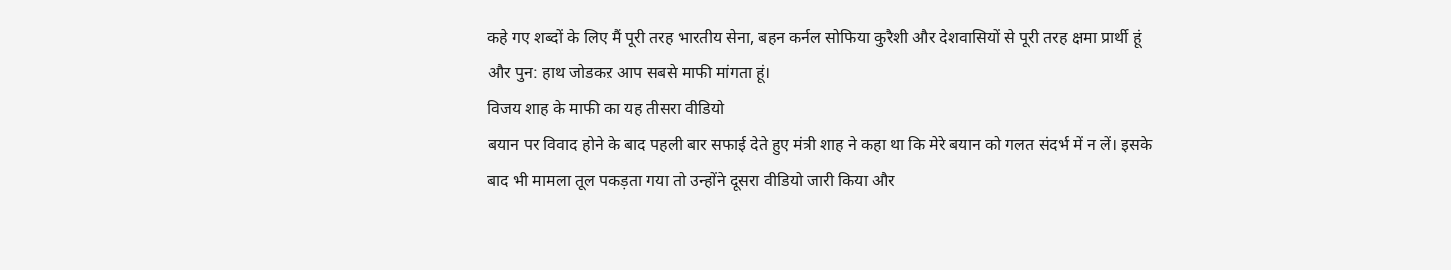कहे गए शब्दों के लिए मैं पूरी तरह भारतीय सेना, बहन कर्नल सोफिया कुरैशी और देशवासियों से पूरी तरह क्षमा प्रार्थी हूं और पुन: हाथ जोडकऱ आप सबसे माफी मांगता हूं।
विजय शाह के माफी का यह तीसरा वीडियो
बयान पर विवाद होने के बाद पहली बार सफाई देते हुए मंत्री शाह ने कहा था कि मेरे बयान को गलत संदर्भ में न लें। इसके बाद भी मामला तूल पकड़ता गया तो उन्होंने दूसरा वीडियो जारी किया और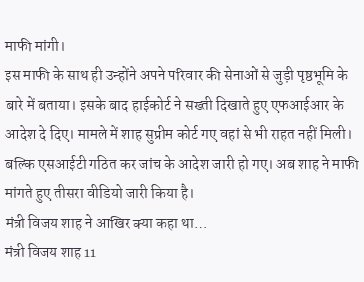माफी मांगी।
इस माफी के साथ ही उन्होंने अपने परिवार की सेनाओं से जुड़ी पृष्ठभूमि के बारे में बताया। इसके बाद हाईकोर्ट ने सख्ती दिखाते हुए एफआईआर के आदेश दे दिए। मामले में शाह सुप्रीम कोर्ट गए वहां से भी राहत नहीं मिली। बल्कि एसआईटी गठित कर जांच के आदेश जारी हो गए। अब शाह ने माफी मांगते हुए तीसरा वीडियो जारी किया है।
मंत्री विजय शाह ने आखिर क्या कहा था…
मंत्री विजय शाह 11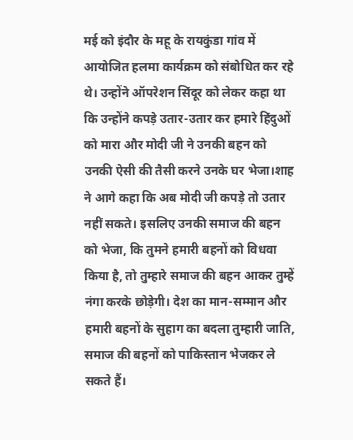मई को इंदौर के महू के रायकुंडा गांव में आयोजित हलमा कार्यक्रम को संबोधित कर रहे थे। उन्होंने ऑपरेशन सिंदूर को लेकर कहा था कि उन्होंने कपड़े उतार-उतार कर हमारे हिंदुओं को मारा और मोदी जी ने उनकी बहन को उनकी ऐसी की तैसी करने उनके घर भेजा।शाह ने आगे कहा कि अब मोदी जी कपड़े तो उतार नहीं सकते। इसलिए उनकी समाज की बहन को भेजा, कि तुमने हमारी बहनों को विधवा किया है, तो तुम्हारे समाज की बहन आकर तुम्हें नंगा करके छोड़ेगी। देश का मान-सम्मान और हमारी बहनों के सुहाग का बदला तुम्हारी जाति, समाज की बहनों को पाकिस्तान भेजकर ले सकते हैं।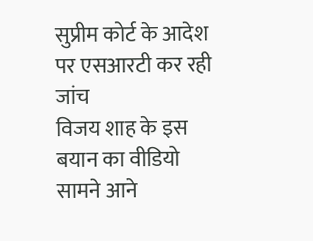सुप्रीम कोर्ट के आदेश पर एसआरटी कर रही जांच
विजय शाह के इस बयान का वीडियो सामने आने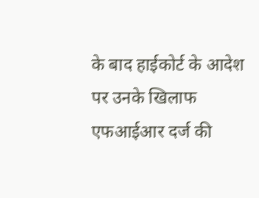के बाद हाईकोर्ट के आदेश पर उनके खिलाफ एफआईआर दर्ज की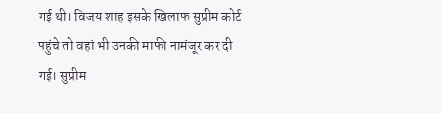गई थी। विजय शाह इसके खिलाफ सुप्रीम कोर्ट पहुंचे तो वहां भी उनकी माफी नामंजूर कर दी गई। सुप्रीम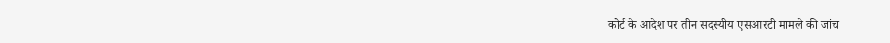कोर्ट के आदेश पर तीन सदस्यीय एसआरटी मामले की जांच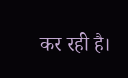कर रही है।